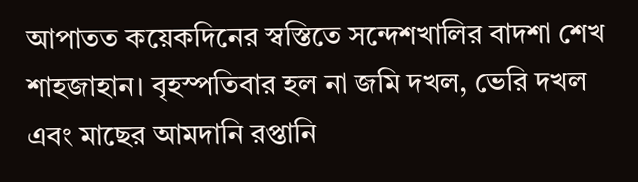আপাতত কয়েকদিনের স্বস্তিতে সন্দেশখালির বাদশা শেখ শাহজাহান। বৃহস্পতিবার হল না জমি দখল, ভেরি দখল এবং মাছের আমদানি রপ্তানি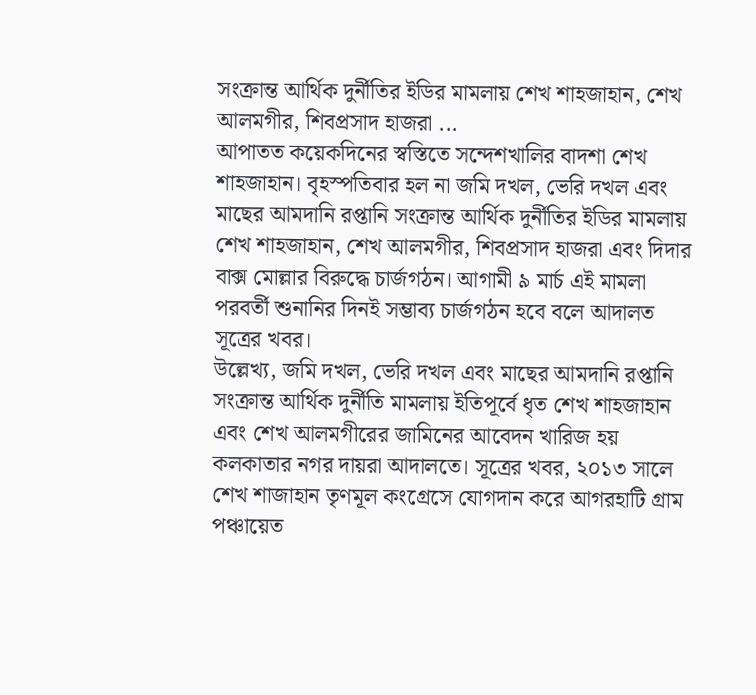সংক্রান্ত আর্থিক দুর্নীতির ইডির মামলায় শেখ শাহজাহান, শেখ আলমগীর, শিবপ্রসাদ হাজরা ...
আপাতত কয়েকদিনের স্বস্তিতে সন্দেশখালির বাদশা শেখ শাহজাহান। বৃহস্পতিবার হল না জমি দখল, ভেরি দখল এবং মাছের আমদানি রপ্তানি সংক্রান্ত আর্থিক দুর্নীতির ইডির মামলায় শেখ শাহজাহান, শেখ আলমগীর, শিবপ্রসাদ হাজরা এবং দিদার বাক্স মোল্লার বিরুদ্ধে চার্জগঠন। আগামী ৯ মার্চ এই মামলা পরবর্তী শুনানির দিনই সম্ভাব্য চার্জগঠন হবে বলে আদালত সূত্রের খবর।
উল্লেখ্য, জমি দখল, ভেরি দখল এবং মাছের আমদানি রপ্তানি সংক্রান্ত আর্থিক দুর্নীতি মামলায় ইতিপূর্বে ধৃত শেখ শাহজাহান এবং শেখ আলমগীরের জামিনের আবেদন খারিজ হয় কলকাতার নগর দায়রা আদালতে। সূত্রের খবর, ২০১৩ সালে শেখ শাজাহান তৃণমূল কংগ্রেসে যোগদান করে আগরহাটি গ্রাম পঞ্চায়েত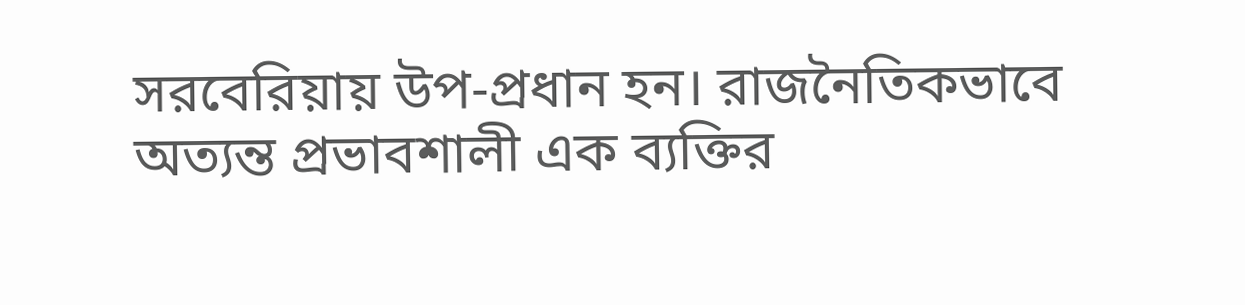সরবেরিয়ায় উপ-প্রধান হন। রাজনৈতিকভাবে অত্যন্ত প্রভাবশালী এক ব্যক্তির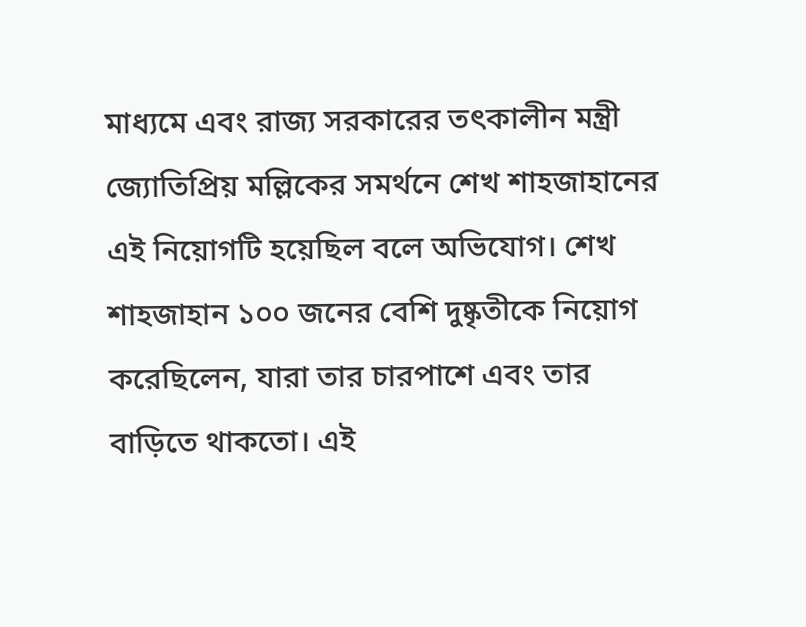মাধ্যমে এবং রাজ্য সরকারের তৎকালীন মন্ত্রী জ্যোতিপ্রিয় মল্লিকের সমর্থনে শেখ শাহজাহানের এই নিয়োগটি হয়েছিল বলে অভিযোগ। শেখ শাহজাহান ১০০ জনের বেশি দুষ্কৃতীকে নিয়োগ করেছিলেন, যারা তার চারপাশে এবং তার বাড়িতে থাকতো। এই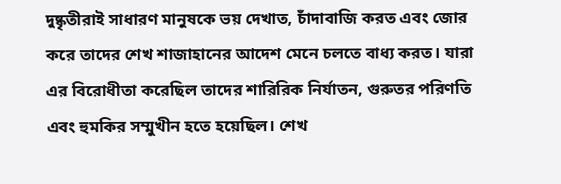দুষ্কৃতীরাই সাধারণ মানুষকে ভয় দেখাত, চাঁদাবাজি করত এবং জোর করে তাদের শেখ শাজাহানের আদেশ মেনে চলতে বাধ্য করত। যারা এর বিরোধীতা করেছিল তাদের শারিরিক নির্যাতন, গুরুতর পরিণতি এবং হুমকির সম্মুখীন হতে হয়েছিল। শেখ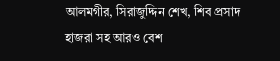আলমগীর, সিরাজুদ্দিন শেখ, শিব প্রসাদ হাজরা সহ আরও বেশ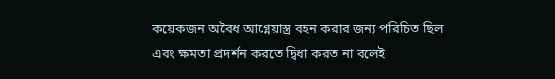কয়েকজন অবৈধ আগ্নেয়াস্ত্র বহন করার জন্য পরিচিত ছিল এবং ক্ষমতা প্রদর্শন করতে দ্বিধা করত না বলেই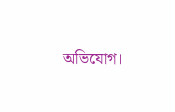অভিযোগ।